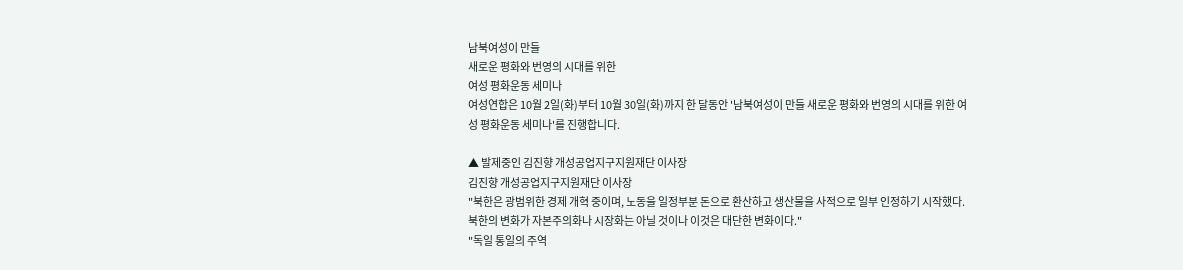남북여성이 만들
새로운 평화와 번영의 시대를 위한
여성 평화운동 세미나
여성연합은 10월 2일(화)부터 10월 30일(화)까지 한 달동안 '남북여성이 만들 새로운 평화와 번영의 시대를 위한 여성 평화운동 세미나'를 진행합니다.

▲ 발제중인 김진향 개성공업지구지원재단 이사장
김진향 개성공업지구지원재단 이사장
"북한은 광범위한 경제 개혁 중이며, 노동을 일정부분 돈으로 환산하고 생산물을 사적으로 일부 인정하기 시작했다. 북한의 변화가 자본주의화나 시장화는 아닐 것이나 이것은 대단한 변화이다."
"독일 통일의 주역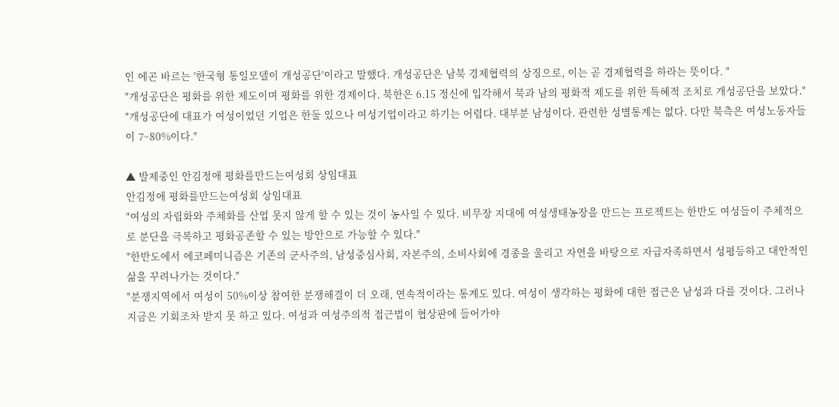인 에곤 바르는 '한국형 통일모델이 개성공단'이라고 말했다. 개성공단은 남북 경제협력의 상징으로, 이는 곧 경제협력을 하라는 뜻이다. "
"개성공단은 평화를 위한 제도이며 평화를 위한 경제이다. 북한은 6.15 정신에 입각해서 북과 남의 평화적 제도를 위한 특혜적 조치로 개성공단을 보았다."
"개성공단에 대표가 여성이었던 기업은 한둘 있으나 여성기업이라고 하기는 어렵다. 대부분 남성이다. 관련한 성별통계는 없다. 다만 북측은 여성노동자들이 7~80%이다."

▲ 발제중인 안김정애 평화를만드는여성회 상임대표
안김정애 평화를만드는여성회 상임대표
"여성의 자립화와 주체화를 산업 못지 않게 할 수 있는 것이 농사일 수 있다. 비무장 지대에 여성생태농장을 만드는 프로젝트는 한반도 여성들이 주체적으로 분단을 극복하고 평화공존할 수 있는 방안으로 가능할 수 있다."
"한반도에서 에코페미니즘은 기존의 군사주의, 남성중심사회, 자본주의, 소비사회에 경종을 울리고 자연을 바탕으로 자급자족하면서 성평등하고 대안적인 삶을 꾸려나가는 것이다."
"분쟁지역에서 여성이 50%이상 참여한 분쟁해결이 더 오래, 연속적이라는 통계도 있다. 여성이 생각하는 평화에 대한 접근은 남성과 다를 것이다. 그러나 지금은 기회조차 받지 못 하고 있다. 여성과 여성주의적 접근법이 협상판에 들어가야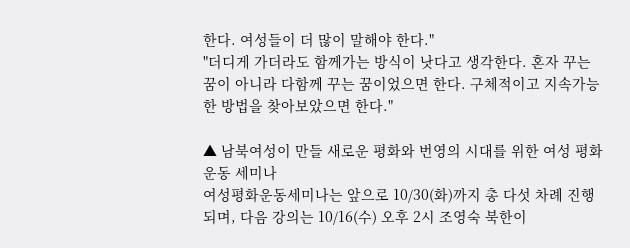한다. 여성들이 더 많이 말해야 한다."
"더디게 가더라도 함께가는 방식이 낫다고 생각한다. 혼자 꾸는 꿈이 아니라 다함께 꾸는 꿈이었으면 한다. 구체적이고 지속가능한 방법을 찾아보았으면 한다."

▲ 남북여성이 만들 새로운 평화와 번영의 시대를 위한 여성 평화운동 세미나
여성평화운동세미나는 앞으로 10/30(화)까지 총 다섯 차례 진행되며, 다음 강의는 10/16(수) 오후 2시 조영숙 북한이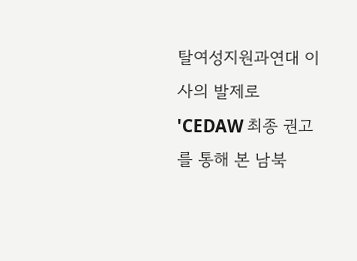탈여성지원과연대 이사의 발제로 'CEDAW 최종 권고를 통해 본 남북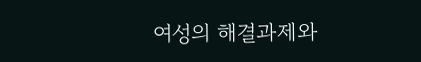여성의 해결과제와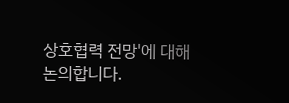상호협력 전망'에 대해 논의합니다.